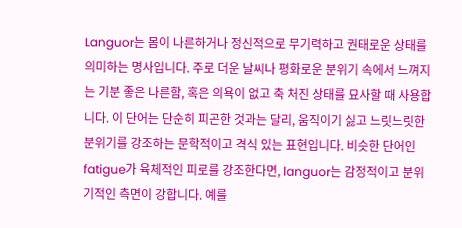Languor는 몸이 나른하거나 정신적으로 무기력하고 권태로운 상태를 의미하는 명사입니다. 주로 더운 날씨나 평화로운 분위기 속에서 느껴지는 기분 좋은 나른함, 혹은 의욕이 없고 축 처진 상태를 묘사할 때 사용합니다. 이 단어는 단순히 피곤한 것과는 달리, 움직이기 싫고 느릿느릿한 분위기를 강조하는 문학적이고 격식 있는 표현입니다. 비슷한 단어인 fatigue가 육체적인 피로를 강조한다면, languor는 감정적이고 분위기적인 측면이 강합니다. 예를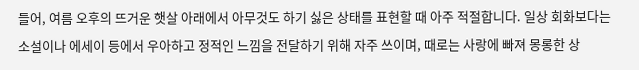들어, 여름 오후의 뜨거운 햇살 아래에서 아무것도 하기 싫은 상태를 표현할 때 아주 적절합니다. 일상 회화보다는 소설이나 에세이 등에서 우아하고 정적인 느낌을 전달하기 위해 자주 쓰이며, 때로는 사랑에 빠져 몽롱한 상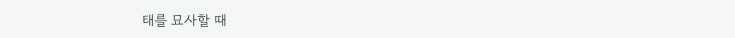태를 묘사할 때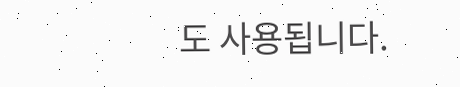도 사용됩니다.